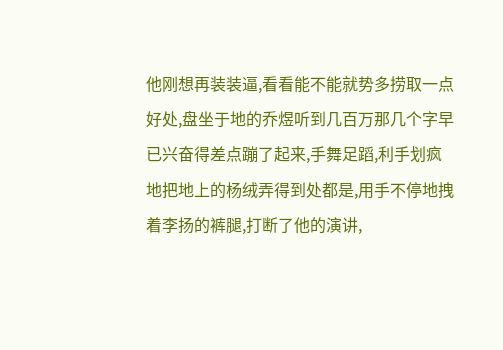他刚想再装装逼,看看能不能就势多捞取一点好处,盘坐于地的乔煜听到几百万那几个字早已兴奋得差点蹦了起来,手舞足蹈,利手划疯地把地上的杨绒弄得到处都是,用手不停地拽着李扬的裤腿,打断了他的演讲,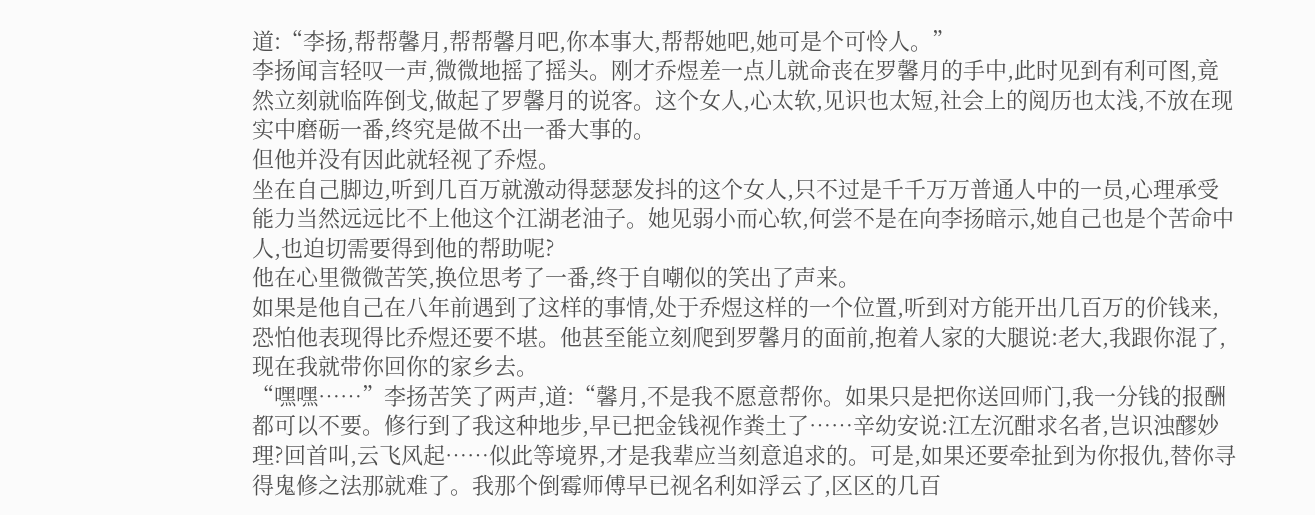道:“李扬,帮帮馨月,帮帮馨月吧,你本事大,帮帮她吧,她可是个可怜人。”
李扬闻言轻叹一声,微微地摇了摇头。刚才乔煜差一点儿就命丧在罗馨月的手中,此时见到有利可图,竟然立刻就临阵倒戈,做起了罗馨月的说客。这个女人,心太软,见识也太短,社会上的阅历也太浅,不放在现实中磨砺一番,终究是做不出一番大事的。
但他并没有因此就轻视了乔煜。
坐在自己脚边,听到几百万就激动得瑟瑟发抖的这个女人,只不过是千千万万普通人中的一员,心理承受能力当然远远比不上他这个江湖老油子。她见弱小而心软,何尝不是在向李扬暗示,她自己也是个苦命中人,也迫切需要得到他的帮助呢?
他在心里微微苦笑,换位思考了一番,终于自嘲似的笑出了声来。
如果是他自己在八年前遇到了这样的事情,处于乔煜这样的一个位置,听到对方能开出几百万的价钱来,恐怕他表现得比乔煜还要不堪。他甚至能立刻爬到罗馨月的面前,抱着人家的大腿说:老大,我跟你混了,现在我就带你回你的家乡去。
“嘿嘿……”李扬苦笑了两声,道:“馨月,不是我不愿意帮你。如果只是把你送回师门,我一分钱的报酬都可以不要。修行到了我这种地步,早已把金钱视作粪土了……辛幼安说:江左沉酣求名者,岂识浊醪妙理?回首叫,云飞风起……似此等境界,才是我辈应当刻意追求的。可是,如果还要牵扯到为你报仇,替你寻得鬼修之法那就难了。我那个倒霉师傅早已视名利如浮云了,区区的几百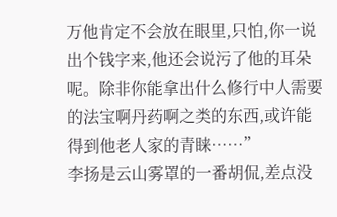万他肯定不会放在眼里,只怕,你一说出个钱字来,他还会说污了他的耳朵呢。除非你能拿出什么修行中人需要的法宝啊丹药啊之类的东西,或许能得到他老人家的青睐……”
李扬是云山雾罩的一番胡侃,差点没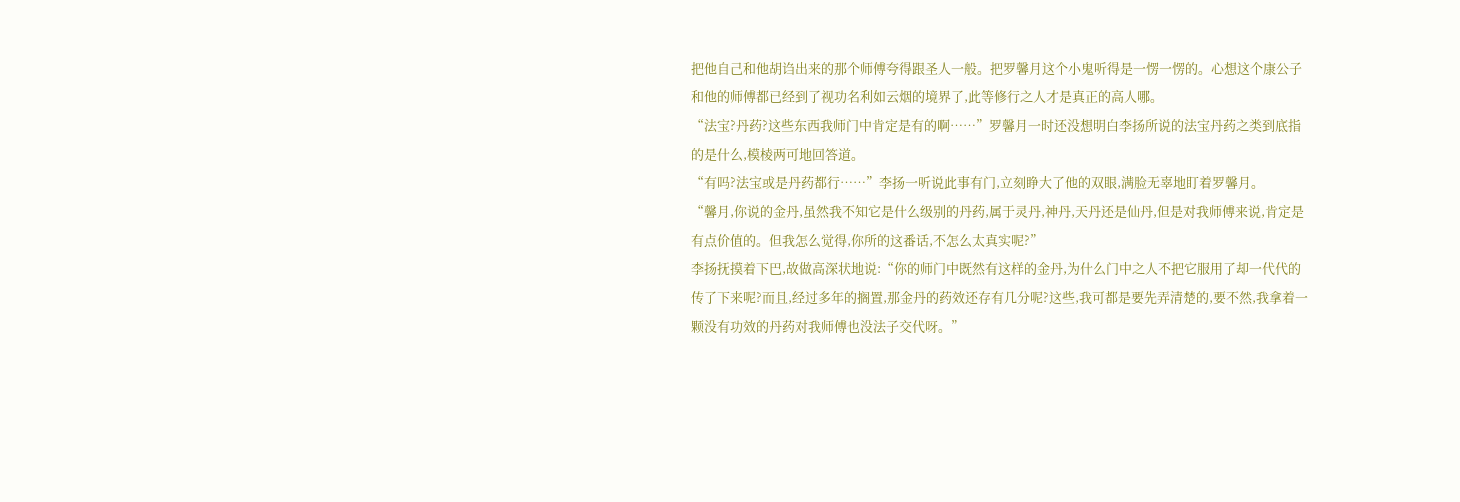把他自己和他胡诌出来的那个师傅夸得跟圣人一般。把罗馨月这个小鬼听得是一愣一愣的。心想这个康公子和他的师傅都已经到了视功名利如云烟的境界了,此等修行之人才是真正的高人哪。
“法宝?丹药?这些东西我师门中肯定是有的啊……”罗馨月一时还没想明白李扬所说的法宝丹药之类到底指的是什么,模棱两可地回答道。
“有吗?法宝或是丹药都行……”李扬一听说此事有门,立刻睁大了他的双眼,满脸无辜地盯着罗馨月。
“馨月,你说的金丹,虽然我不知它是什么级别的丹药,属于灵丹,神丹,天丹还是仙丹,但是对我师傅来说,肯定是有点价值的。但我怎么觉得,你所的这番话,不怎么太真实呢?”
李扬抚摸着下巴,故做高深状地说:“你的师门中既然有这样的金丹,为什么门中之人不把它服用了却一代代的传了下来呢?而且,经过多年的搁置,那金丹的药效还存有几分呢?这些,我可都是要先弄清楚的,要不然,我拿着一颗没有功效的丹药对我师傅也没法子交代呀。”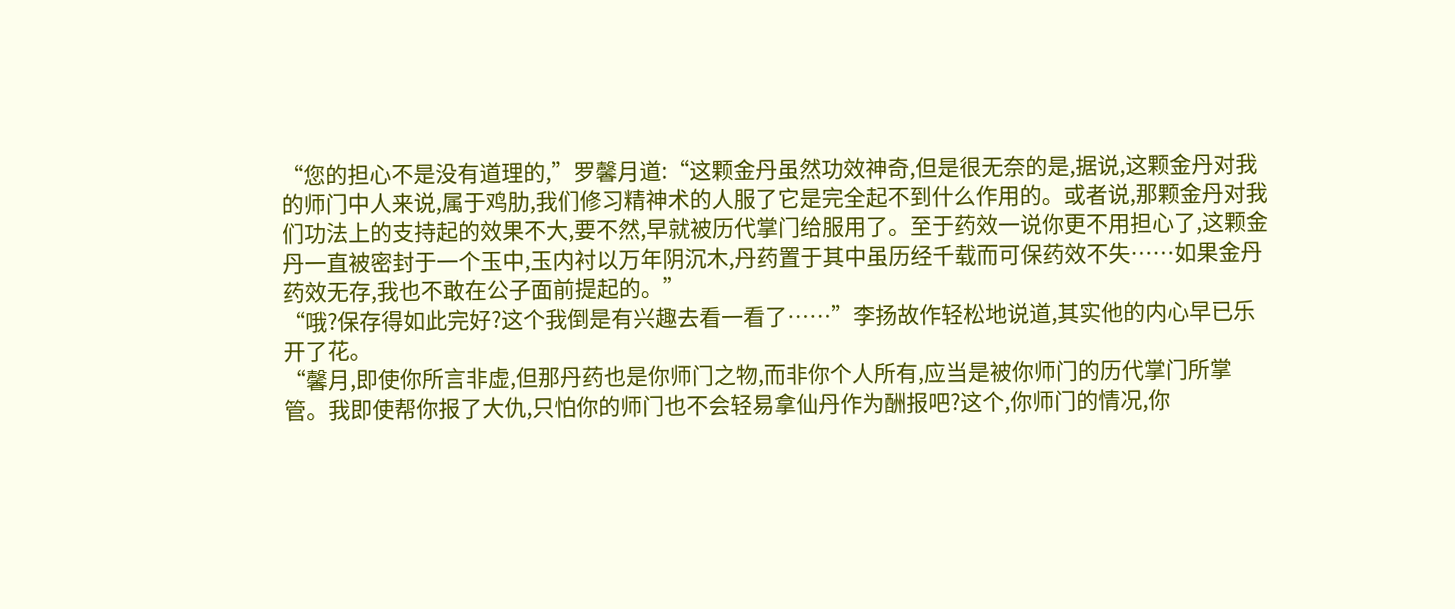“您的担心不是没有道理的,”罗馨月道:“这颗金丹虽然功效神奇,但是很无奈的是,据说,这颗金丹对我的师门中人来说,属于鸡肋,我们修习精神术的人服了它是完全起不到什么作用的。或者说,那颗金丹对我们功法上的支持起的效果不大,要不然,早就被历代掌门给服用了。至于药效一说你更不用担心了,这颗金丹一直被密封于一个玉中,玉内衬以万年阴沉木,丹药置于其中虽历经千载而可保药效不失……如果金丹药效无存,我也不敢在公子面前提起的。”
“哦?保存得如此完好?这个我倒是有兴趣去看一看了……”李扬故作轻松地说道,其实他的内心早已乐开了花。
“馨月,即使你所言非虚,但那丹药也是你师门之物,而非你个人所有,应当是被你师门的历代掌门所掌管。我即使帮你报了大仇,只怕你的师门也不会轻易拿仙丹作为酬报吧?这个,你师门的情况,你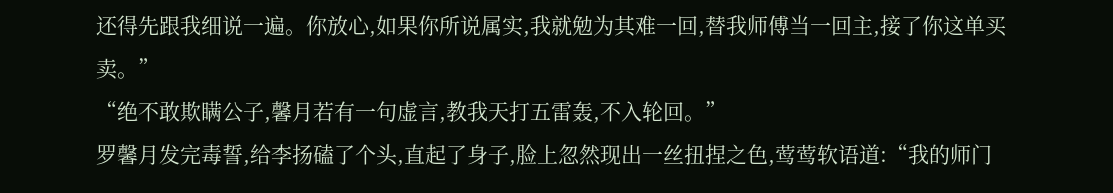还得先跟我细说一遍。你放心,如果你所说属实,我就勉为其难一回,替我师傅当一回主,接了你这单买卖。”
“绝不敢欺瞒公子,馨月若有一句虚言,教我天打五雷轰,不入轮回。”
罗馨月发完毒誓,给李扬磕了个头,直起了身子,脸上忽然现出一丝扭捏之色,莺莺软语道:“我的师门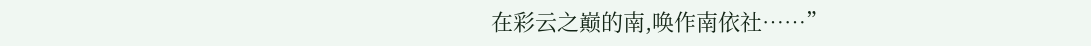在彩云之巅的南,唤作南依社……”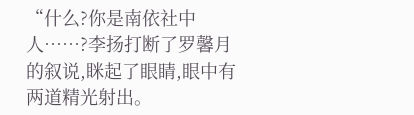“什么?你是南依社中人……?李扬打断了罗馨月的叙说,眯起了眼睛,眼中有两道精光射出。